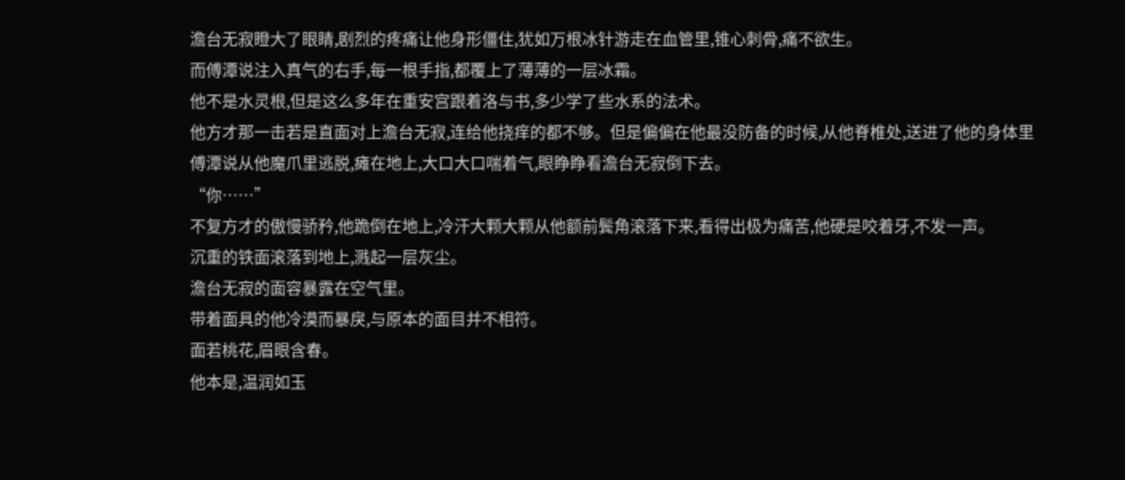澹台无寂瞪大了眼睛,剧烈的疼痛让他身形僵住,犹如万根冰针游走在血管里,锥心刺骨,痛不欲生。
而傅潭说注入真气的右手,每一根手指,都覆上了薄薄的一层冰霜。
他不是水灵根,但是这么多年在重安宫跟着洛与书,多少学了些水系的法术。
他方才那一击若是直面对上澹台无寂,连给他挠痒的都不够。但是偏偏在他最没防备的时候,从他脊椎处,送进了他的身体里
傅潭说从他魔爪里逃脱,瘫在地上,大口大口喘着气,眼睁睁看澹台无寂倒下去。
“你……”
不复方才的傲慢骄矜,他跪倒在地上,冷汗大颗大颗从他额前鬓角滚落下来,看得出极为痛苦,他硬是咬着牙,不发一声。
沉重的铁面滚落到地上,溅起一层灰尘。
澹台无寂的面容暴露在空气里。
带着面具的他冷漠而暴戾,与原本的面目并不相符。
面若桃花,眉眼含春。
他本是,温润如玉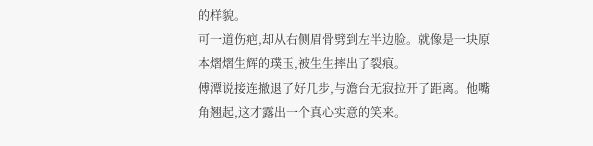的样貌。
可一道伤疤,却从右侧眉骨劈到左半边脸。就像是一块原本熠熠生辉的璞玉,被生生摔出了裂痕。
傅潭说接连撤退了好几步,与澹台无寂拉开了距离。他嘴角翘起,这才露出一个真心实意的笑来。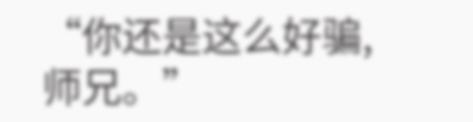“你还是这么好骗,师兄。”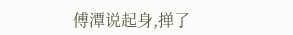傅潭说起身,掸了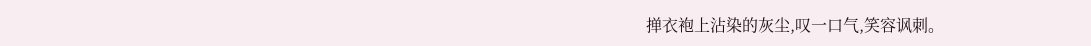掸衣袍上沾染的灰尘,叹一口气,笑容讽刺。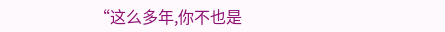“这么多年,你不也是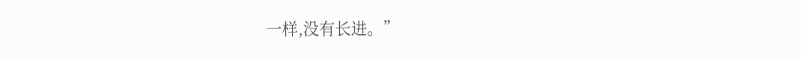一样,没有长进。”